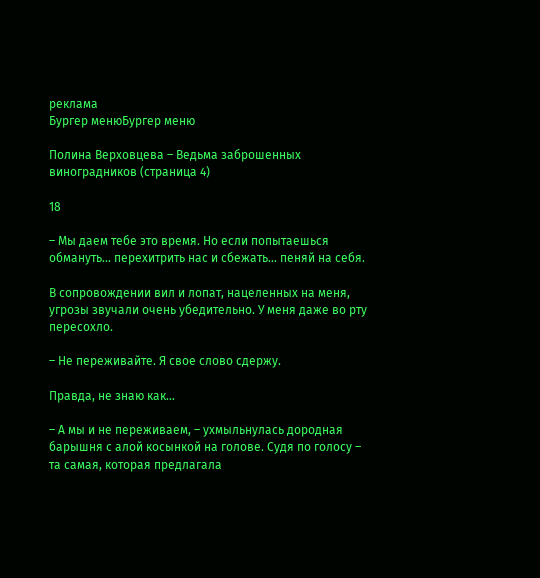реклама
Бургер менюБургер меню

Полина Верховцева – Ведьма заброшенных виноградников (страница 4)

18

– Мы даем тебе это время. Но если попытаешься обмануть… перехитрить нас и сбежать… пеняй на себя.

В сопровождении вил и лопат, нацеленных на меня, угрозы звучали очень убедительно. У меня даже во рту пересохло.

– Не переживайте. Я свое слово сдержу.

Правда, не знаю как…

– А мы и не переживаем, – ухмыльнулась дородная барышня с алой косынкой на голове. Судя по голосу – та самая, которая предлагала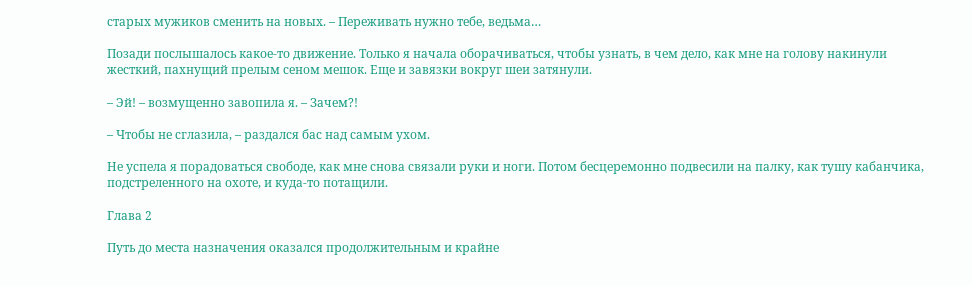старых мужиков сменить на новых. – Переживать нужно тебе, ведьма…

Позади послышалось какое-то движение. Только я начала оборачиваться, чтобы узнать, в чем дело, как мне на голову накинули жесткий, пахнущий прелым сеном мешок. Еще и завязки вокруг шеи затянули.

– Эй! – возмущенно завопила я. – Зачем?!

– Чтобы не сглазила, – раздался бас над самым ухом.

Не успела я порадоваться свободе, как мне снова связали руки и ноги. Потом бесцеремонно подвесили на палку, как тушу кабанчика, подстреленного на охоте, и куда-то потащили.

Глава 2

Путь до места назначения оказался продолжительным и крайне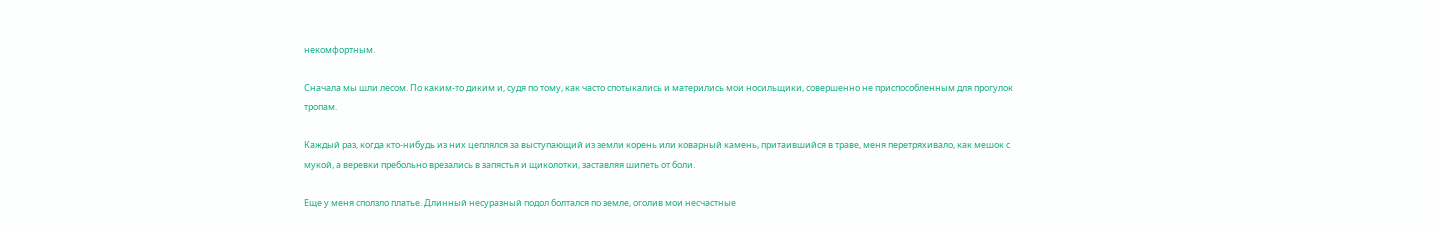некомфортным.

Сначала мы шли лесом. По каким-то диким и, судя по тому, как часто спотыкались и матерились мои носильщики, совершенно не приспособленным для прогулок тропам.

Каждый раз, когда кто-нибудь из них цеплялся за выступающий из земли корень или коварный камень, притаившийся в траве, меня перетряхивало, как мешок с мукой, а веревки пребольно врезались в запястья и щиколотки, заставляя шипеть от боли.

Еще у меня сползло платье. Длинный несуразный подол болтался по земле, оголив мои несчастные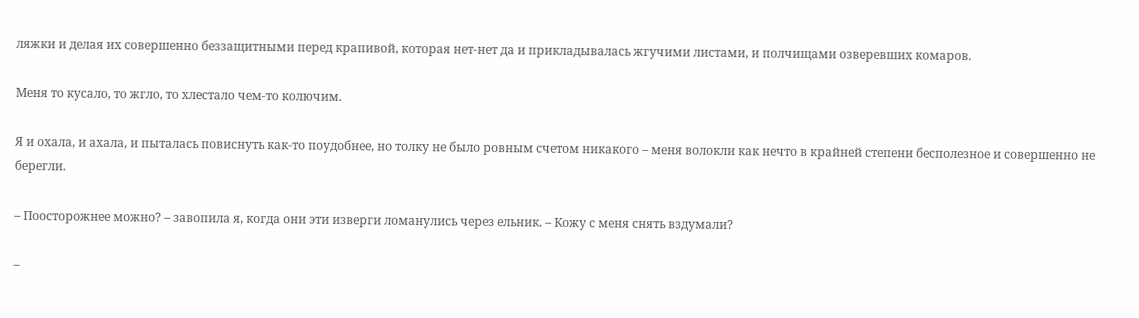ляжки и делая их совершенно беззащитными перед крапивой, которая нет-нет да и прикладывалась жгучими листами, и полчищами озверевших комаров.

Меня то кусало, то жгло, то хлестало чем-то колючим.

Я и охала, и ахала, и пыталась повиснуть как-то поудобнее, но толку не было ровным счетом никакого – меня волокли как нечто в крайней степени бесполезное и совершенно не берегли.

– Поосторожнее можно? – завопила я, когда они эти изверги ломанулись через ельник. – Кожу с меня снять вздумали?

–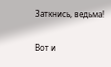Заткнись, ведьма!

Вот и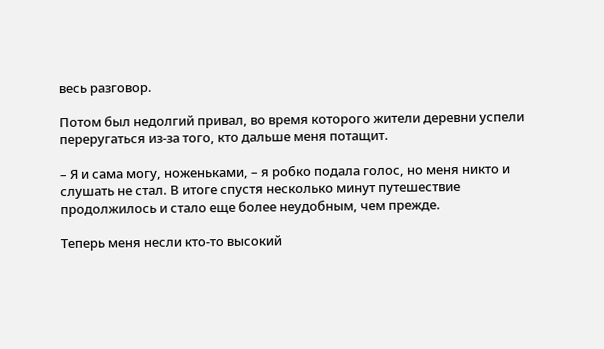весь разговор.

Потом был недолгий привал, во время которого жители деревни успели переругаться из-за того, кто дальше меня потащит.

– Я и сама могу, ноженьками, – я робко подала голос, но меня никто и слушать не стал. В итоге спустя несколько минут путешествие продолжилось и стало еще более неудобным, чем прежде.

Теперь меня несли кто-то высокий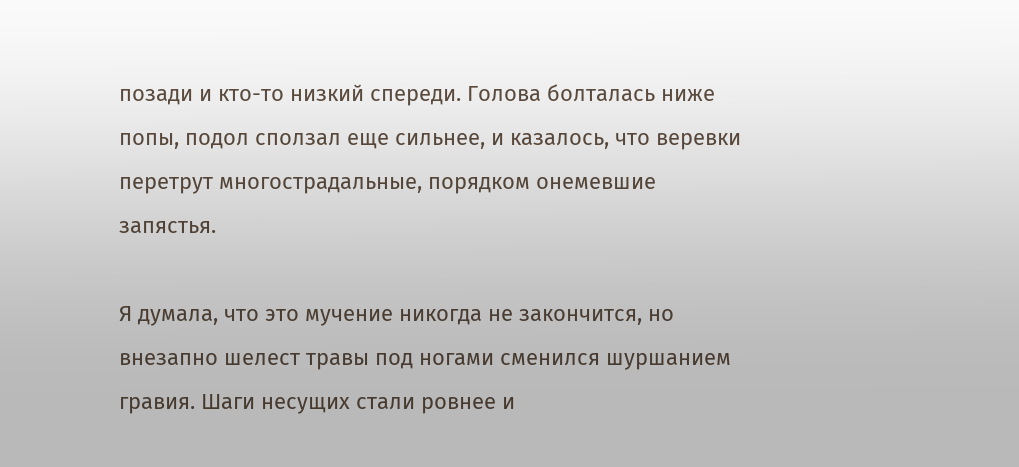позади и кто-то низкий спереди. Голова болталась ниже попы, подол сползал еще сильнее, и казалось, что веревки перетрут многострадальные, порядком онемевшие запястья.

Я думала, что это мучение никогда не закончится, но внезапно шелест травы под ногами сменился шуршанием гравия. Шаги несущих стали ровнее и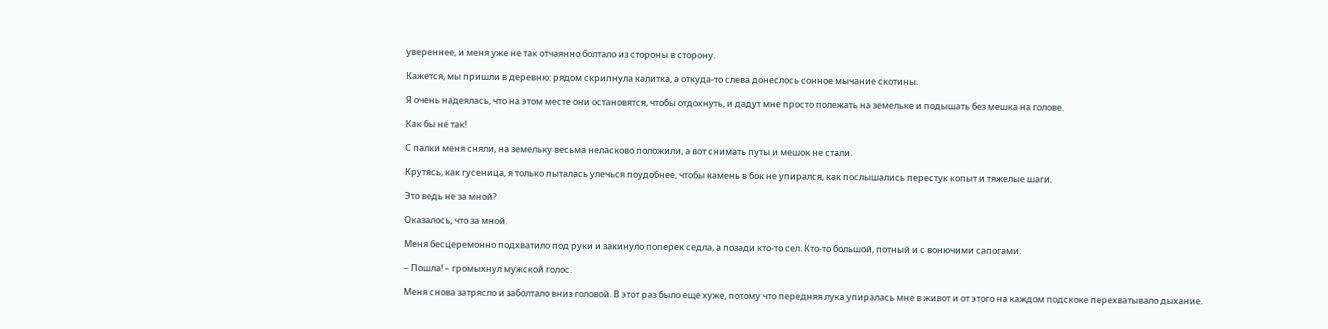увереннее, и меня уже не так отчаянно болтало из стороны в сторону.

Кажется, мы пришли в деревню: рядом скрипнула калитка, а откуда-то слева донеслось сонное мычание скотины.

Я очень надеялась, что на этом месте они остановятся, чтобы отдохнуть, и дадут мне просто полежать на земельке и подышать без мешка на голове.

Как бы не так!

С палки меня сняли, на земельку весьма неласково положили, а вот снимать путы и мешок не стали.

Крутясь, как гусеница, я только пыталась улечься поудобнее, чтобы камень в бок не упирался, как послышались перестук копыт и тяжелые шаги.

Это ведь не за мной?

Оказалось, что за мной.

Меня бесцеремонно подхватило под руки и закинуло поперек седла, а позади кто-то сел. Кто-то большой, потный и с вонючими сапогами.

– Пошла! – громыхнул мужской голос.

Меня снова затрясло и заболтало вниз головой. В этот раз было еще хуже, потому что передняя лука упиралась мне в живот и от этого на каждом подскоке перехватывало дыхание.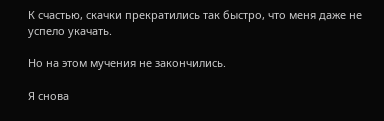К счастью, скачки прекратились так быстро, что меня даже не успело укачать.

Но на этом мучения не закончились.

Я снова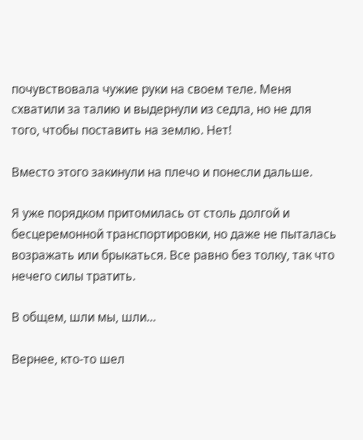почувствовала чужие руки на своем теле. Меня схватили за талию и выдернули из седла, но не для того, чтобы поставить на землю. Нет!

Вместо этого закинули на плечо и понесли дальше.

Я уже порядком притомилась от столь долгой и бесцеремонной транспортировки, но даже не пыталась возражать или брыкаться. Все равно без толку, так что нечего силы тратить.

В общем, шли мы, шли…

Вернее, кто-то шел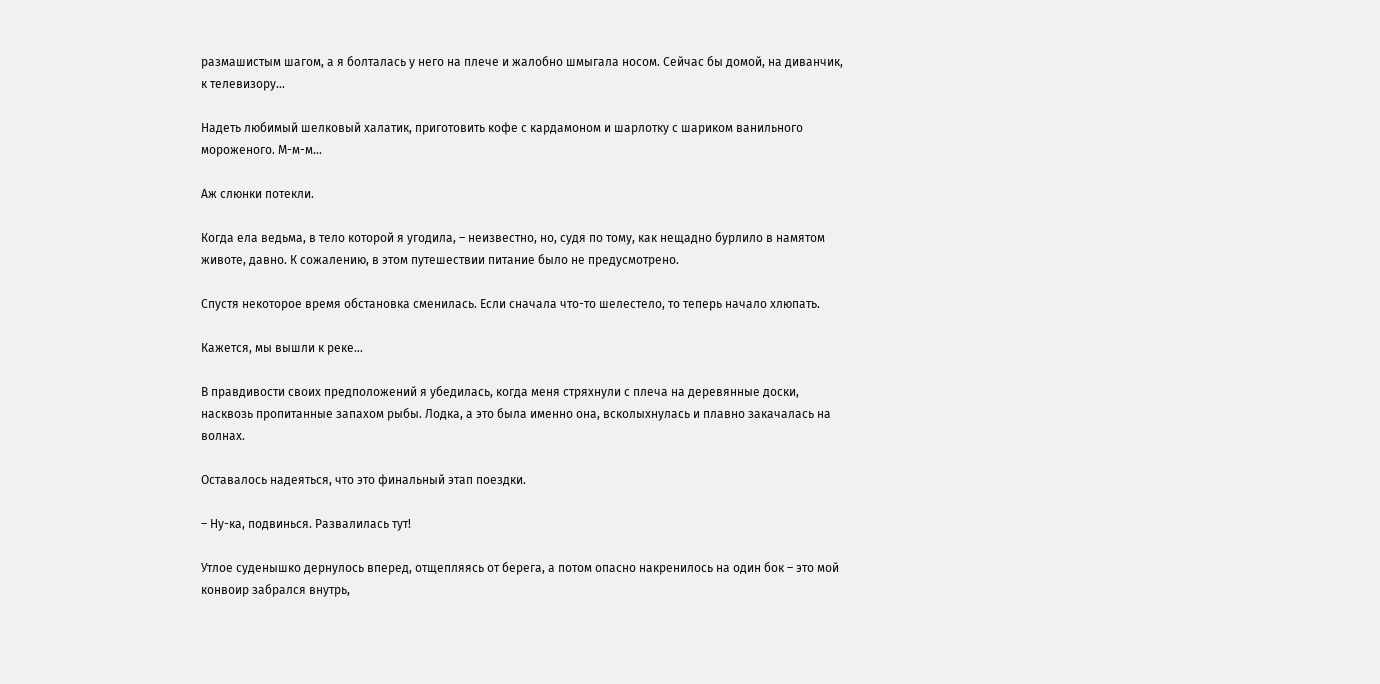размашистым шагом, а я болталась у него на плече и жалобно шмыгала носом. Сейчас бы домой, на диванчик, к телевизору…

Надеть любимый шелковый халатик, приготовить кофе с кардамоном и шарлотку с шариком ванильного мороженого. М-м-м…

Аж слюнки потекли.

Когда ела ведьма, в тело которой я угодила, – неизвестно, но, судя по тому, как нещадно бурлило в намятом животе, давно. К сожалению, в этом путешествии питание было не предусмотрено.

Спустя некоторое время обстановка сменилась. Если сначала что-то шелестело, то теперь начало хлюпать.

Кажется, мы вышли к реке…

В правдивости своих предположений я убедилась, когда меня стряхнули с плеча на деревянные доски, насквозь пропитанные запахом рыбы. Лодка, а это была именно она, всколыхнулась и плавно закачалась на волнах.

Оставалось надеяться, что это финальный этап поездки.

– Ну-ка, подвинься. Развалилась тут!

Утлое суденышко дернулось вперед, отщепляясь от берега, а потом опасно накренилось на один бок – это мой конвоир забрался внутрь,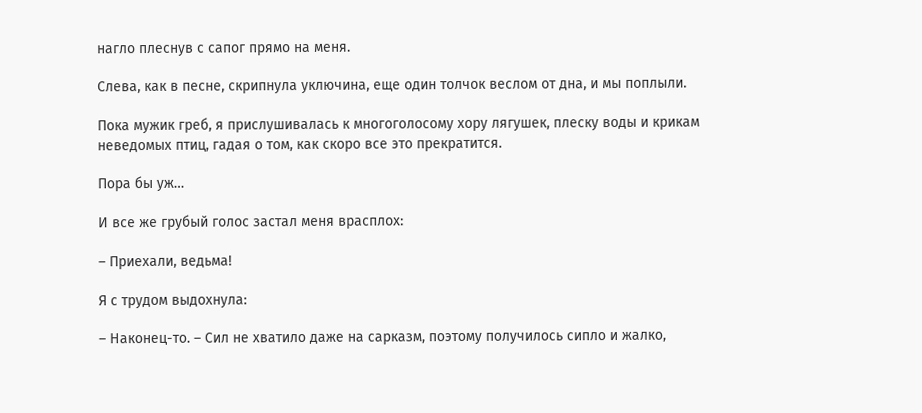нагло плеснув с сапог прямо на меня.

Слева, как в песне, скрипнула уключина, еще один толчок веслом от дна, и мы поплыли.

Пока мужик греб, я прислушивалась к многоголосому хору лягушек, плеску воды и крикам неведомых птиц, гадая о том, как скоро все это прекратится.

Пора бы уж…

И все же грубый голос застал меня врасплох:

– Приехали, ведьма!

Я с трудом выдохнула:

– Наконец-то. – Сил не хватило даже на сарказм, поэтому получилось сипло и жалко,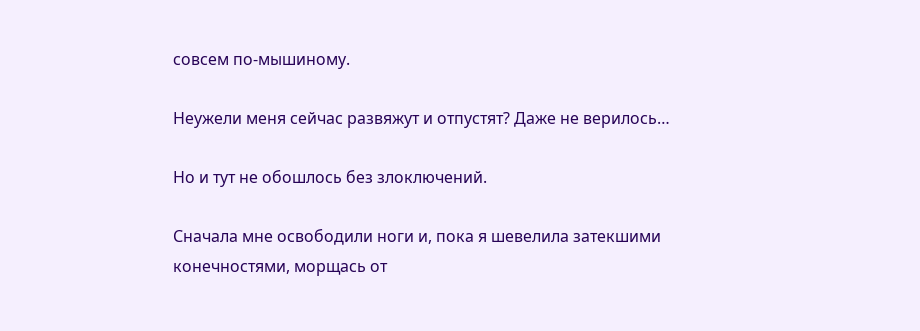совсем по-мышиному.

Неужели меня сейчас развяжут и отпустят? Даже не верилось…

Но и тут не обошлось без злоключений.

Сначала мне освободили ноги и, пока я шевелила затекшими конечностями, морщась от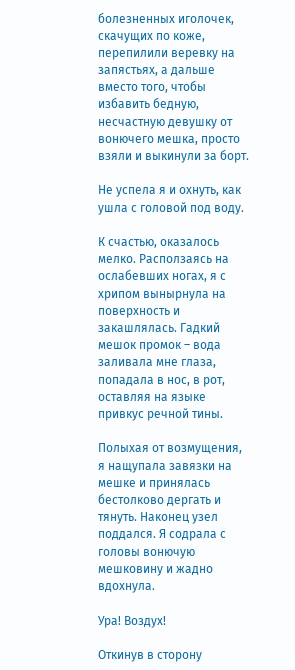болезненных иголочек, скачущих по коже, перепилили веревку на запястьях, а дальше вместо того, чтобы избавить бедную, несчастную девушку от вонючего мешка, просто взяли и выкинули за борт.

Не успела я и охнуть, как ушла с головой под воду.

К счастью, оказалось мелко. Расползаясь на ослабевших ногах, я с хрипом вынырнула на поверхность и закашлялась. Гадкий мешок промок – вода заливала мне глаза, попадала в нос, в рот, оставляя на языке привкус речной тины.

Полыхая от возмущения, я нащупала завязки на мешке и принялась бестолково дергать и тянуть. Наконец узел поддался. Я содрала с головы вонючую мешковину и жадно вдохнула.

Ура! Воздух!

Откинув в сторону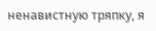ненавистную тряпку, я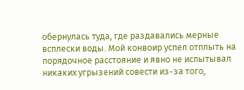обернулась туда, где раздавались мерные всплески воды. Мой конвоир успел отплыть на порядочное расстояние и явно не испытывал никаких угрызений совести из-за того,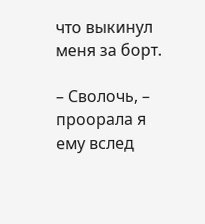что выкинул меня за борт.

– Сволочь, – проорала я ему вслед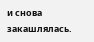и снова закашлялась.